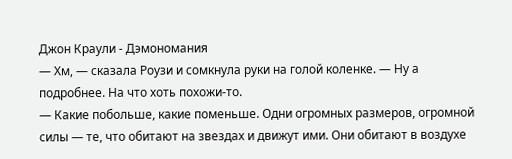Джон Краули - Дэмономания
— Хм, — сказала Роузи и сомкнула руки на голой коленке. — Ну а подробнее. На что хоть похожи-то.
— Какие побольше, какие поменьше. Одни огромных размеров, огромной силы — те, что обитают на звездах и движут ими. Они обитают в воздухе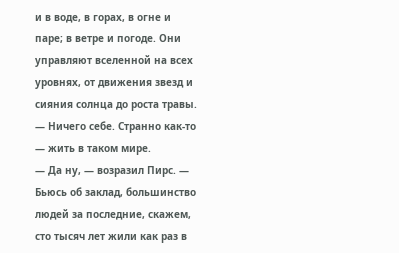и в воде, в горах, в огне и паре; в ветре и погоде. Они управляют вселенной на всех уровнях, от движения звезд и сияния солнца до роста травы.
— Ничего себе. Странно как-то — жить в таком мире.
— Да ну, — возразил Пирс. — Бьюсь об заклад, большинство людей за последние, скажем, сто тысяч лет жили как раз в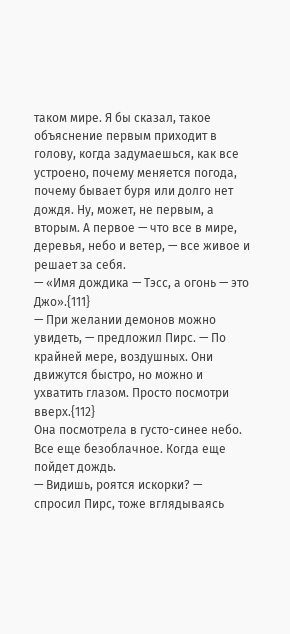таком мире. Я бы сказал, такое объяснение первым приходит в голову, когда задумаешься, как все устроено, почему меняется погода, почему бывает буря или долго нет дождя. Ну, может, не первым, а вторым. А первое — что все в мире, деревья, небо и ветер, — все живое и решает за себя.
— «Имя дождика — Тэсс, а огонь — это Джо».{111}
— При желании демонов можно увидеть, — предложил Пирс. — По крайней мере, воздушных. Они движутся быстро, но можно и ухватить глазом. Просто посмотри вверх.{112}
Она посмотрела в густо-синее небо. Все еще безоблачное. Когда еще пойдет дождь.
— Видишь, роятся искорки? — спросил Пирс, тоже вглядываясь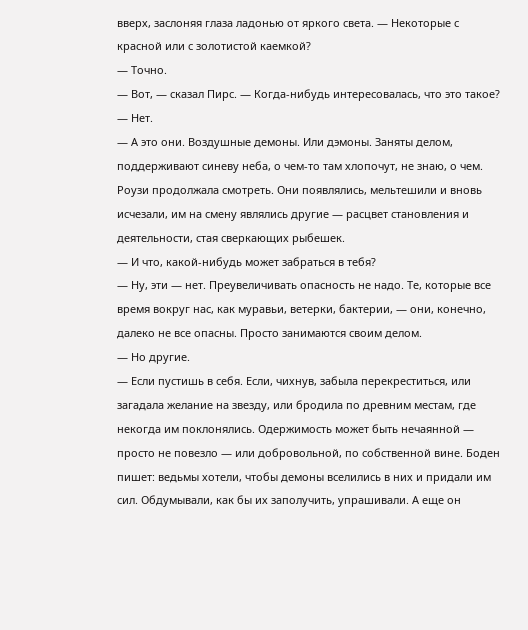вверх, заслоняя глаза ладонью от яркого света. — Некоторые с красной или с золотистой каемкой?
— Точно.
— Вот, — сказал Пирс. — Когда-нибудь интересовалась, что это такое?
— Нет.
— А это они. Воздушные демоны. Или дэмоны. Заняты делом, поддерживают синеву неба, о чем-то там хлопочут, не знаю, о чем.
Роузи продолжала смотреть. Они появлялись, мельтешили и вновь исчезали, им на смену являлись другие — расцвет становления и деятельности, стая сверкающих рыбешек.
— И что, какой-нибудь может забраться в тебя?
— Ну, эти — нет. Преувеличивать опасность не надо. Те, которые все время вокруг нас, как муравьи, ветерки, бактерии, — они, конечно, далеко не все опасны. Просто занимаются своим делом.
— Но другие.
— Если пустишь в себя. Если, чихнув, забыла перекреститься, или загадала желание на звезду, или бродила по древним местам, где некогда им поклонялись. Одержимость может быть нечаянной — просто не повезло — или добровольной, по собственной вине. Боден пишет: ведьмы хотели, чтобы демоны вселились в них и придали им сил. Обдумывали, как бы их заполучить, упрашивали. А еще он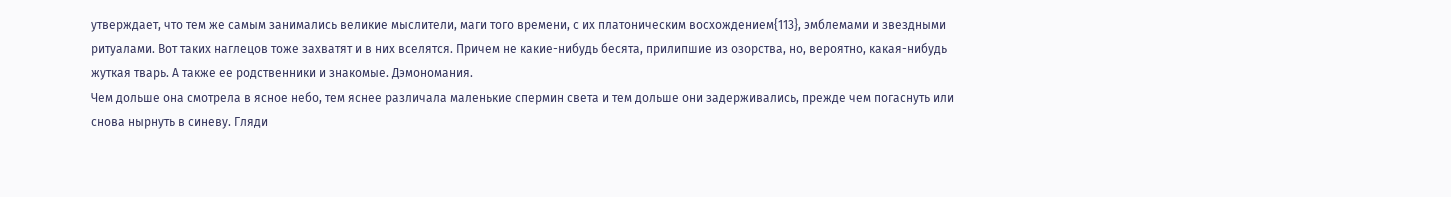утверждает, что тем же самым занимались великие мыслители, маги того времени, с их платоническим восхождением{113}, эмблемами и звездными ритуалами. Вот таких наглецов тоже захватят и в них вселятся. Причем не какие-нибудь бесята, прилипшие из озорства, но, вероятно, какая-нибудь жуткая тварь. А также ее родственники и знакомые. Дэмономания.
Чем дольше она смотрела в ясное небо, тем яснее различала маленькие спермин света и тем дольше они задерживались, прежде чем погаснуть или снова нырнуть в синеву. Гляди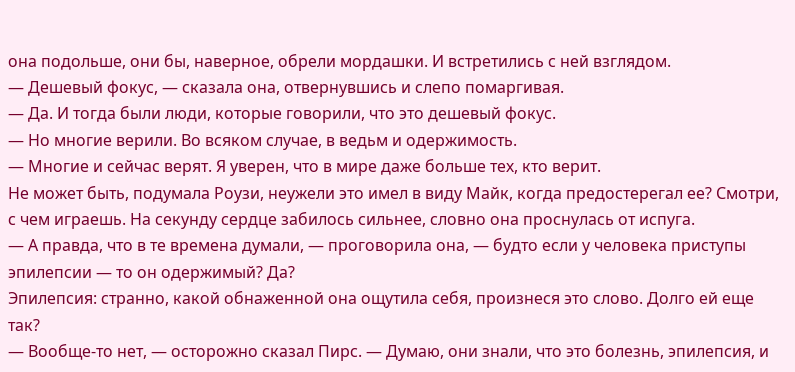она подольше, они бы, наверное, обрели мордашки. И встретились с ней взглядом.
— Дешевый фокус, — сказала она, отвернувшись и слепо помаргивая.
— Да. И тогда были люди, которые говорили, что это дешевый фокус.
— Но многие верили. Во всяком случае, в ведьм и одержимость.
— Многие и сейчас верят. Я уверен, что в мире даже больше тех, кто верит.
Не может быть, подумала Роузи, неужели это имел в виду Майк, когда предостерегал ее? Смотри, с чем играешь. На секунду сердце забилось сильнее, словно она проснулась от испуга.
— А правда, что в те времена думали, — проговорила она, — будто если у человека приступы эпилепсии — то он одержимый? Да?
Эпилепсия: странно, какой обнаженной она ощутила себя, произнеся это слово. Долго ей еще так?
— Вообще-то нет, — осторожно сказал Пирс. — Думаю, они знали, что это болезнь, эпилепсия, и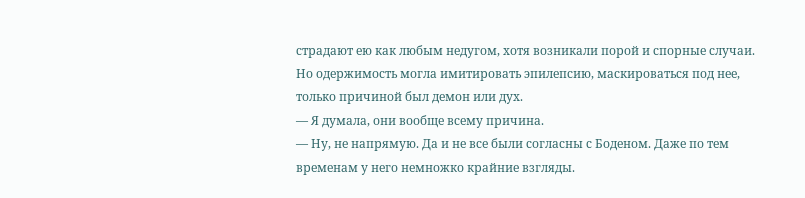страдают ею как любым недугом, хотя возникали порой и спорные случаи. Но одержимость могла имитировать эпилепсию, маскироваться под нее, только причиной был демон или дух.
— Я думала, они вообще всему причина.
— Ну, не напрямую. Да и не все были согласны с Боденом. Даже по тем временам у него немножко крайние взгляды.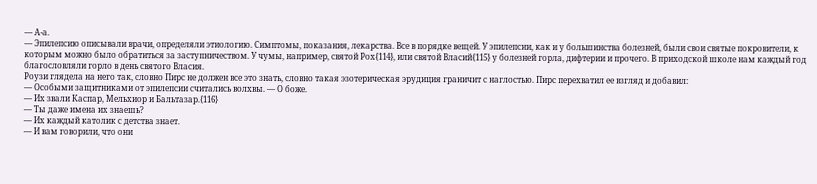— А-а.
— Эпилепсию описывали врачи, определяли этиологию. Симптомы, показания, лекарства. Все в порядке вещей. У эпилепсии, как и у большинства болезней, были свои святые покровители, к которым можно было обратиться за заступничеством. У чумы, например, святой Рох{114}, или святой Власий{115} у болезней горла, дифтерии и прочего. В приходской школе нам каждый год благословляли горло в день святого Власия.
Роузи глядела на него так, словно Пирс не должен все это знать, словно такая эзотерическая эрудиция граничит с наглостью. Пирс перехватил ее взгляд и добавил:
— Особыми защитниками от эпилепсии считались волхвы. — О боже.
— Их звали Каспар, Мельхиор и Бальтазар.{116}
— Ты даже имена их знаешь?
— Их каждый католик с детства знает.
— И вам говорили, что они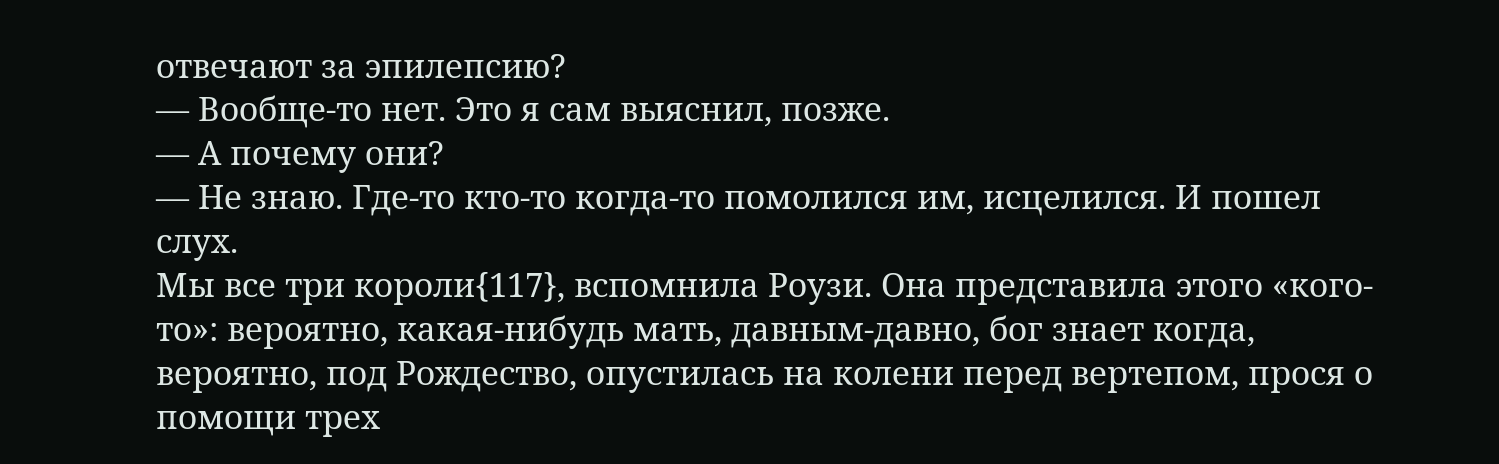отвечают за эпилепсию?
— Вообще-то нет. Это я сам выяснил, позже.
— А почему они?
— Не знаю. Где-то кто-то когда-то помолился им, исцелился. И пошел слух.
Мы все три короли{117}, вспомнила Роузи. Она представила этого «кого-то»: вероятно, какая-нибудь мать, давным-давно, бог знает когда, вероятно, под Рождество, опустилась на колени перед вертепом, прося о помощи трех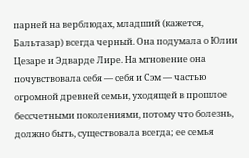парней на верблюдах, младший (кажется, Бальтазар) всегда черный. Она подумала о Юлии Цезаре и Эдварде Лире. На мгновение она почувствовала себя — себя и Сэм — частью огромной древней семьи, уходящей в прошлое бессчетными поколениями, потому что болезнь, должно быть, существовала всегда; ее семья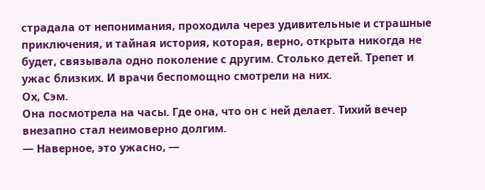страдала от непонимания, проходила через удивительные и страшные приключения, и тайная история, которая, верно, открыта никогда не будет, связывала одно поколение с другим. Столько детей. Трепет и ужас близких. И врачи беспомощно смотрели на них.
Ох, Сэм.
Она посмотрела на часы. Где она, что он с ней делает. Тихий вечер внезапно стал неимоверно долгим.
— Наверное, это ужасно, —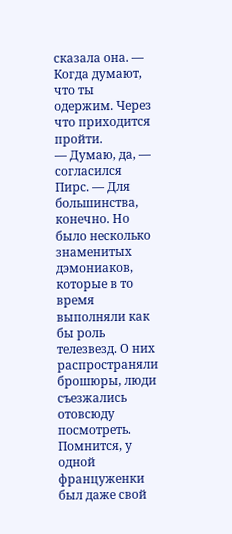сказала она. — Когда думают, что ты одержим. Через что приходится пройти.
— Думаю, да, — согласился Пирс. — Для большинства, конечно. Но было несколько знаменитых дэмониаков, которые в то время выполняли как бы роль телезвезд. О них распространяли брошюры, люди съезжались отовсюду посмотреть. Помнится, у одной француженки был даже свой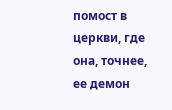помост в церкви, где она, точнее, ее демон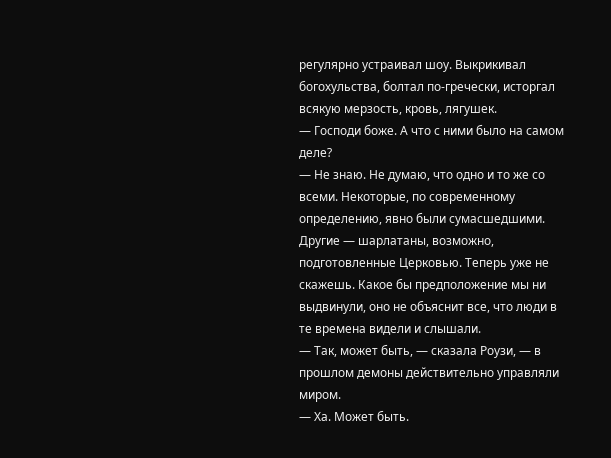регулярно устраивал шоу. Выкрикивал богохульства, болтал по-гречески, исторгал всякую мерзость, кровь, лягушек.
— Господи боже. А что с ними было на самом деле?
— Не знаю. Не думаю, что одно и то же со всеми. Некоторые, по современному определению, явно были сумасшедшими. Другие — шарлатаны, возможно, подготовленные Церковью. Теперь уже не скажешь. Какое бы предположение мы ни выдвинули, оно не объяснит все, что люди в те времена видели и слышали.
— Так, может быть, — сказала Роузи, — в прошлом демоны действительно управляли миром.
— Ха. Может быть.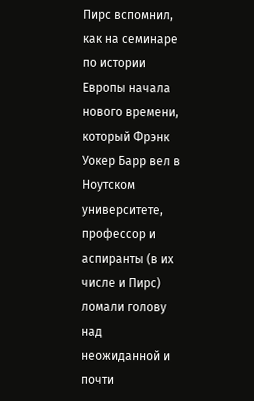Пирс вспомнил, как на семинаре по истории Европы начала нового времени, который Фрэнк Уокер Барр вел в Ноутском университете, профессор и аспиранты (в их числе и Пирс) ломали голову над неожиданной и почти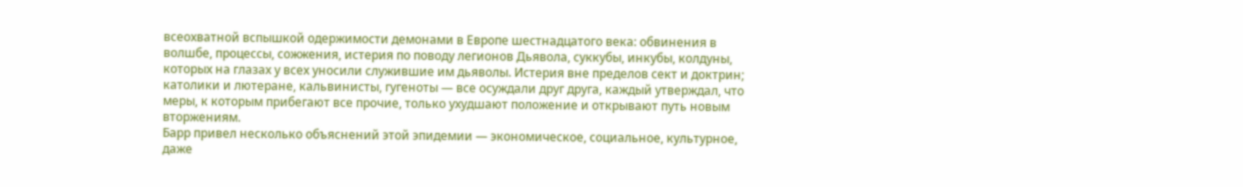всеохватной вспышкой одержимости демонами в Европе шестнадцатого века: обвинения в волшбе, процессы, сожжения, истерия по поводу легионов Дьявола, суккубы, инкубы, колдуны, которых на глазах у всех уносили служившие им дьяволы. Истерия вне пределов сект и доктрин; католики и лютеране, кальвинисты, гугеноты — все осуждали друг друга, каждый утверждал, что меры, к которым прибегают все прочие, только ухудшают положение и открывают путь новым вторжениям.
Барр привел несколько объяснений этой эпидемии — экономическое, социальное, культурное, даже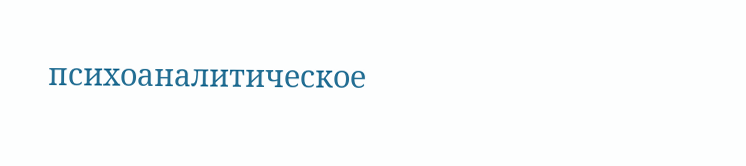психоаналитическое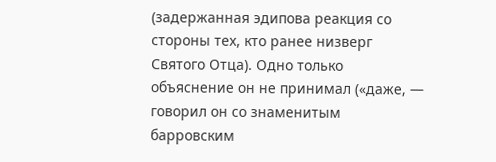(задержанная эдипова реакция со стороны тех, кто ранее низверг Святого Отца). Одно только объяснение он не принимал («даже, — говорил он со знаменитым барровским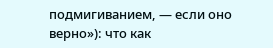подмигиванием, — если оно верно»): что как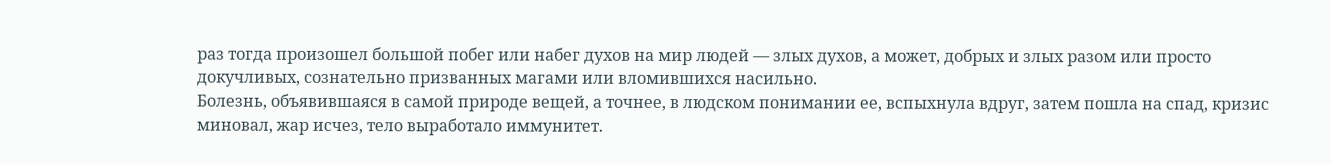раз тогда произошел большой побег или набег духов на мир людей — злых духов, а может, добрых и злых разом или просто докучливых, сознательно призванных магами или вломившихся насильно.
Болезнь, объявившаяся в самой природе вещей, а точнее, в людском понимании ее, вспыхнула вдруг, затем пошла на спад, кризис миновал, жар исчез, тело выработало иммунитет.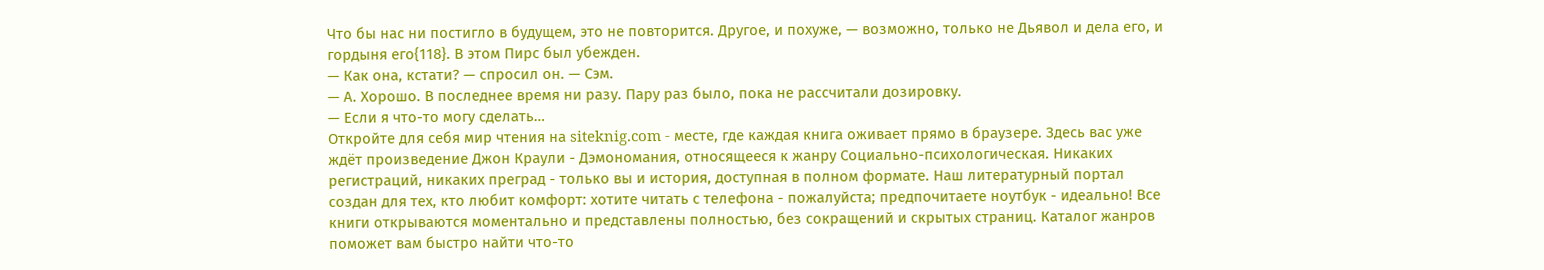Что бы нас ни постигло в будущем, это не повторится. Другое, и похуже, — возможно, только не Дьявол и дела его, и гордыня его{118}. В этом Пирс был убежден.
— Как она, кстати? — спросил он. — Сэм.
— А. Хорошо. В последнее время ни разу. Пару раз было, пока не рассчитали дозировку.
— Если я что-то могу сделать…
Откройте для себя мир чтения на siteknig.com - месте, где каждая книга оживает прямо в браузере. Здесь вас уже ждёт произведение Джон Краули - Дэмономания, относящееся к жанру Социально-психологическая. Никаких регистраций, никаких преград - только вы и история, доступная в полном формате. Наш литературный портал создан для тех, кто любит комфорт: хотите читать с телефона - пожалуйста; предпочитаете ноутбук - идеально! Все книги открываются моментально и представлены полностью, без сокращений и скрытых страниц. Каталог жанров поможет вам быстро найти что-то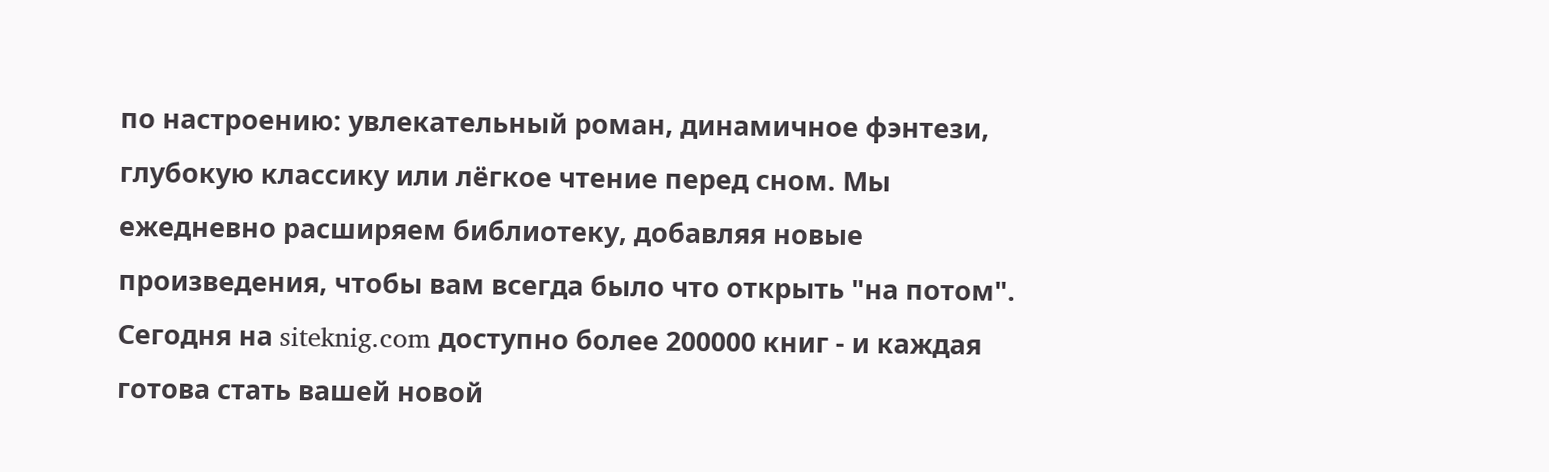по настроению: увлекательный роман, динамичное фэнтези, глубокую классику или лёгкое чтение перед сном. Мы ежедневно расширяем библиотеку, добавляя новые произведения, чтобы вам всегда было что открыть "на потом". Сегодня на siteknig.com доступно более 200000 книг - и каждая готова стать вашей новой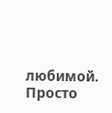любимой. Просто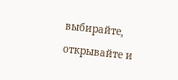выбирайте, открывайте и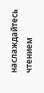наслаждайтесь чтением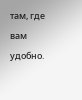там, где вам удобно.